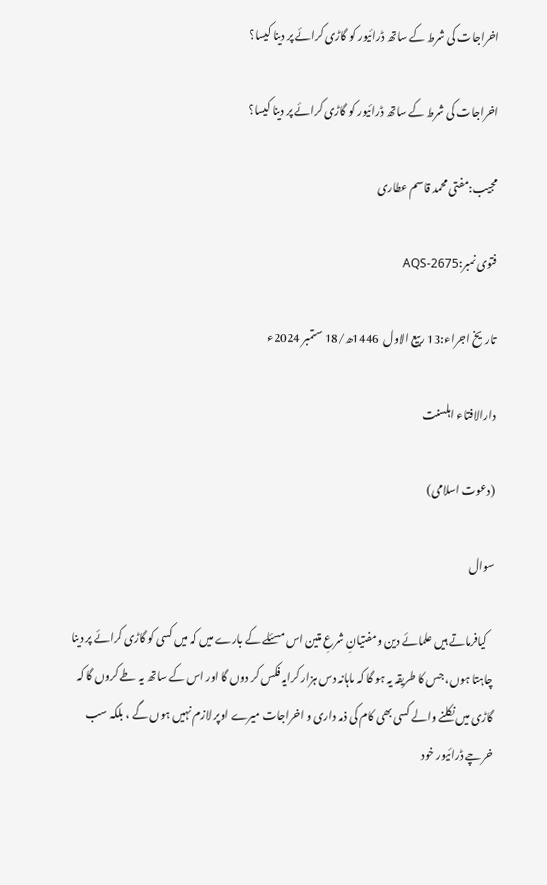اخراجات کی شرط کے ساتھ ڈرائیور کو گاڑی کرائے پر دینا کیسا؟

اخراجات کی شرط کے ساتھ ڈرائیور کو گاڑی کرائے پر دینا کیسا؟

مجیب:مفتی محمد قاسم عطاری

فتوی نمبر:AQS-2675

تاریخ اجراء:13 ربیع الاول  1446ھ/18 ستمبر 2024ء

دارالافتاء اہلسنت

(دعوت اسلامی)

سوال

   کیافرماتے ہیں علمائے دین ومفتیانِ شرعِ متین اس مسئلے کے بارے میں کہ میں کسی کو گاڑی کرائے پر دینا چاہتا ہوں، جس کا طریقہ یہ ہو گا کہ ماہانہ دس ہزار کرایہ فکس کر دوں گا اور اس کے ساتھ یہ طے کروں گا کہ گاڑی میں نکلنے والے کسی بھی کام کی ذمہ داری و اخراجات میرے اوپر لازم نہیں ہوں گے ، بلکہ سب خرچے ڈرائیور خود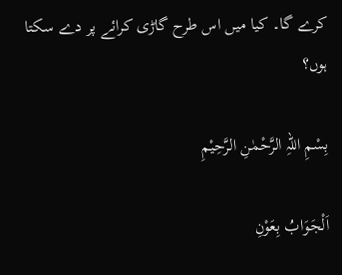کرے گا۔ کیا میں اس طرح گاڑی کرائے پر دے سکتا ہوں؟

بِسْمِ اللہِ الرَّحْمٰنِ الرَّحِيْمِ

اَلْجَوَابُ بِعَوْنِ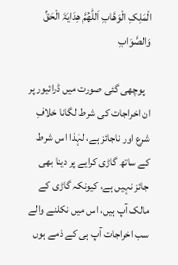الْمَلِکِ الْوَھَّابِ اَللّٰھُمَّ ھِدَایَۃَ الْحَقِّ وَالصَّوَابِ

   پوچھی گئی صورت میں ڈرائیور پر ان اخراجات کی شرط لگانا خلافِ شرع اور ناجائز ہے، لہٰذا اس شرط کے ساتھ گاڑی کرایے پر دینا بھی جائز نہیں ہے، کیونکہ گاڑی کے مالک آپ ہیں، اس میں نکلنے والے سب اخراجات آپ ہی کے ذمے ہوں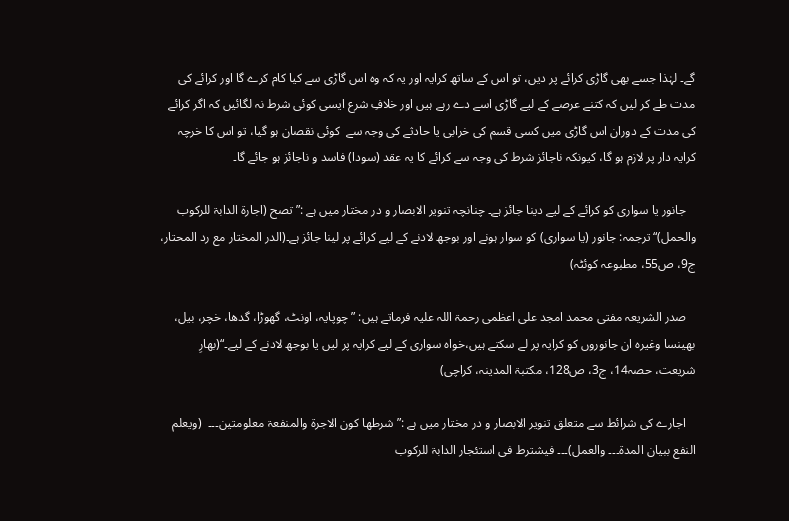گے۔ لہٰذا جسے بھی گاڑی کرائے پر دیں، تو اس کے ساتھ کرایہ اور یہ کہ وہ اس گاڑی سے کیا کام کرے گا اور کرائے کی مدت طے کر لیں کہ کتنے عرصے کے لیے گاڑی اسے دے رہے ہیں اور خلافِ شرع ایسی کوئی شرط نہ لگائیں کہ اگر کرائے کی مدت کے دوران اس گاڑی میں کسی قسم کی خرابی یا حادثے کی وجہ سے  کوئی نقصان ہو گیا، تو اس کا خرچہ کرایہ دار پر لازم ہو گا، کیونکہ ناجائز شرط کی وجہ سے کرائے کا یہ عقد (سودا) فاسد و ناجائز ہو جائے گا۔

   جانور یا سواری کو کرائے کے لیے دینا جائز ہے۔ چنانچہ تنویر الابصار و در مختار میں ہے :”تصح (اجارۃ الدابۃ للرکوب والحمل)“ ترجمہ: جانور (یا سواری) کو سوار ہونے اور بوجھ لادنے کے لیے کرائے پر لینا جائز ہے۔(الدر المختار مع رد المحتار، ج9، ص55، مطبوعہ کوئٹہ)

   صدر الشریعہ مفتی محمد امجد علی اعظمی رحمۃ اللہ علیہ فرماتے ہیں: ”چوپایہ، اونٹ، گھوڑا، گدھا، خچر، بیل، بھینسا وغیرہ ان جانوروں کو کرایہ پر لے سکتے ہیں،خواہ سواری کے لیے کرایہ پر لیں یا بوجھ لادنے کے لیے۔“(بھارِ شریعت، حصہ14، ج3، ص128، مکتبۃ المدینہ، کراچی)

   اجارے کی شرائط سے متعلق تنویر الابصار و در مختار میں ہے :”شرطھا کون الاجرۃ والمنفعۃ معلومتین۔۔۔  (ویعلم النفع ببیان المدۃ۔۔۔ والعمل)۔۔۔ فیشترط فی استئجار الدابۃ للرکوب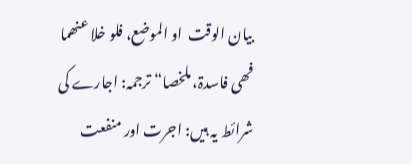بیان الوقت  او الموضع، فلو خلا عنھما فھی فاسدۃ، ملخصا“ ترجمہ: اجارے کی شرائط یہ ہیں: اجرت اور منفعت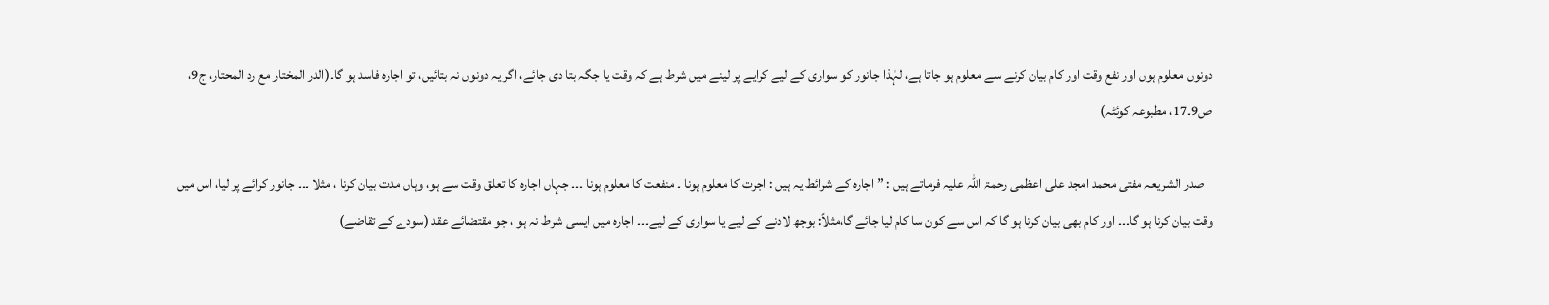دونوں معلوم ہوں اور نفع وقت اور کام بیان کرنے سے معلوم ہو جاتا ہے، لہٰذا جانور کو سواری کے لیے کرایے پر لینے میں شرط ہے کہ وقت یا جگہ بتا دی جائے، اگر یہ دونوں نہ بتائیں، تو اجارہ فاسد ہو گا۔(الدر المختار مع رد المحتار، ج9، ص9۔17، مطبوعہ کوئٹہ)

   صدر الشریعہ مفتی محمد امجد علی اعظمی رحمۃ اللہ علیہ فرماتے ہیں : ” اجارہ کے شرائط یہ ہیں : اجرت کا معلوم ہونا ۔ منفعت کا معلوم ہونا ۔۔۔ جہاں اجارہ کا تعلق وقت سے ہو، وہاں مدت بیان کرنا ، مثلا ۔۔۔ جانور کرائے پر لیا، اس میں وقت بیان کرنا ہو گا۔۔۔ اور کام بھی بیان کرنا ہو گا کہ اس سے کون سا کام لیا جائے گا،مثلاً: بوجھ لادنے کے لیے یا سواری کے لیے۔۔۔ اجارہ میں ایسی شرط نہ ہو ، جو مقتضائے عقد (سودے کے تقاضے)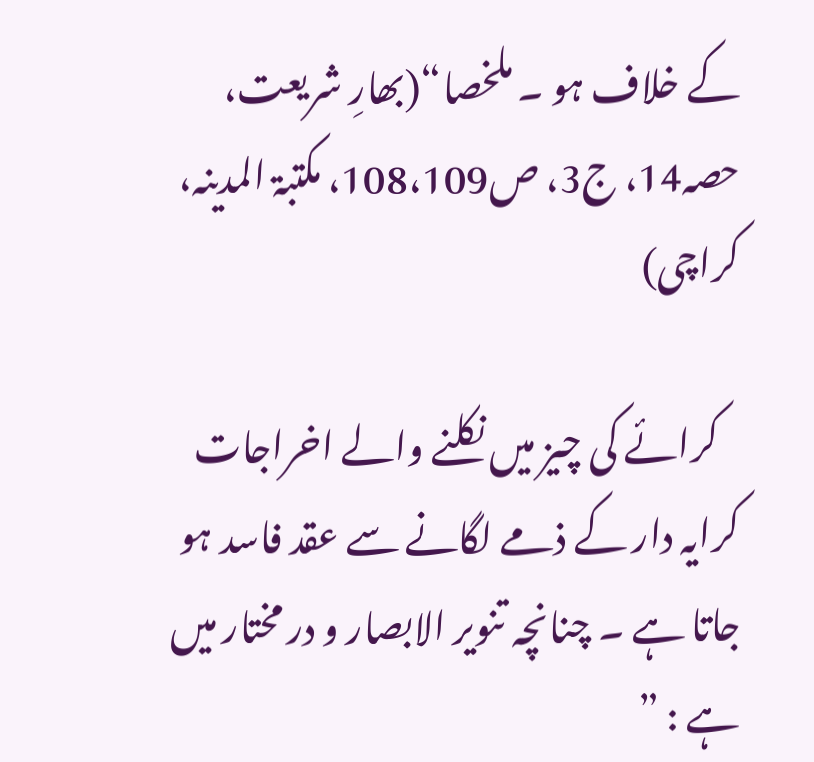کے خلاف ہو ۔ ملخصا“(بھارِ شریعت، حصہ14، ج3، ص108،109، مکتبۃ المدینہ، کراچی)

   کرائے کی چیز میں نکلنے والے اخراجات کرایہ دار کے ذمے لگانے سے عقد فاسد ہو جاتا ہے ۔ چنانچہ تنویر الابصار و در مختار میں ہے : ”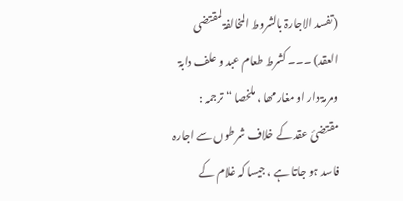(تفسد الاجارۃ بالشروط المخالفۃ لمقتضی العقد) ۔۔۔ کشرط طعام عبد و علف دابۃ ومرمۃ دار او مغارمھا ، ملخصا “ ترجمہ : مقتضیٔ عقد کے خلاف شرطوں سے اجارہ فاسد ہو جاتا ہے ، جیسا کہ غلام کے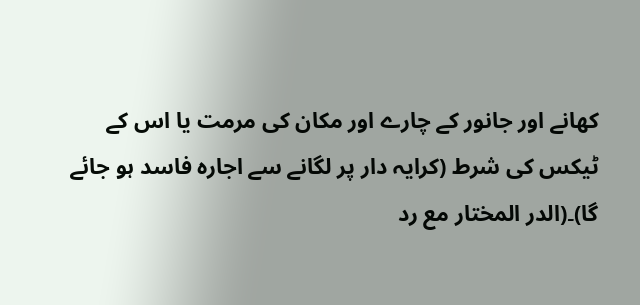کھانے اور جانور کے چارے اور مکان کی مرمت یا اس کے ٹیکس کی شرط (کرایہ دار پر لگانے سے اجارہ فاسد ہو جائے گا)۔(الدر المختار مع رد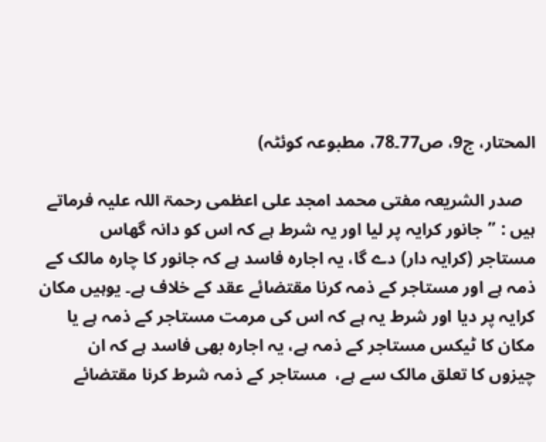المحتار، ج9، ص77۔78، مطبوعہ کوئٹہ)

   صدر الشریعہ مفتی محمد امجد علی اعظمی رحمۃ اللہ علیہ فرماتے ہیں : ”جانور کرایہ پر لیا اور یہ شرط ہے کہ اس کو دانہ گھاس مستاجر (کرایہ دار) دے گا، یہ اجارہ فاسد ہے کہ جانور کا چارہ مالک کے ذمہ ہے اور مستاجر کے ذمہ کرنا مقتضائے عقد کے خلاف ہے۔ یوہیں مکان کرایہ پر دیا اور شرط یہ ہے کہ اس کی مرمت مستاجر کے ذمہ ہے یا مکان کا ٹیکس مستاجر کے ذمہ ہے، یہ اجارہ بھی فاسد ہے کہ ان چیزوں کا تعلق مالک سے ہے،  مستاجر کے ذمہ شرط کرنا مقتضائے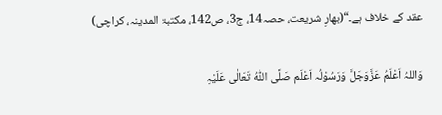عقد کے خلاف ہے۔“(بھارِ شریعت، حصہ14، ج3، ص142، مکتبۃ المدینہ، کراچی)

وَاللہُ اَعْلَمُ عَزَّوَجَلَّ وَرَسُوْلُہ اَعْلَم صَلَّی اللّٰہُ تَعَالٰی عَلَیْہِ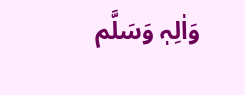وَاٰلِہٖ وَسَلَّم